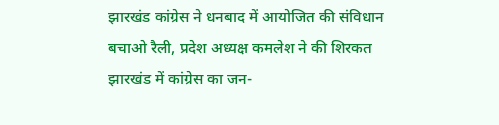झारखंड कांग्रेस ने धनबाद में आयोजित की संविधान बचाओ रैली, प्रदेश अध्यक्ष कमलेश ने की शिरकत
झारखंड में कांग्रेस का जन-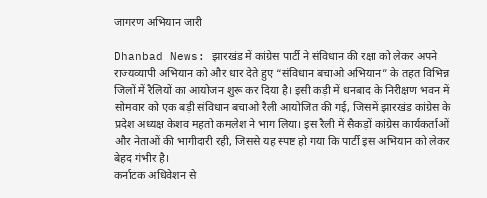जागरण अभियान जारी

Dhanbad News: झारखंड में कांग्रेस पार्टी ने संविधान की रक्षा को लेकर अपने राज्यव्यापी अभियान को और धार देते हुए “संविधान बचाओ अभियान” के तहत विभिन्न जिलों में रैलियों का आयोजन शुरू कर दिया है। इसी कड़ी में धनबाद के निरीक्षण भवन में सोमवार को एक बड़ी संविधान बचाओ रैली आयोजित की गई, जिसमें झारखंड कांग्रेस के प्रदेश अध्यक्ष केशव महतो कमलेश ने भाग लिया। इस रैली में सैकड़ों कांग्रेस कार्यकर्ताओं और नेताओं की भागीदारी रही, जिससे यह स्पष्ट हो गया कि पार्टी इस अभियान को लेकर बेहद गंभीर है।
कर्नाटक अधिवेशन से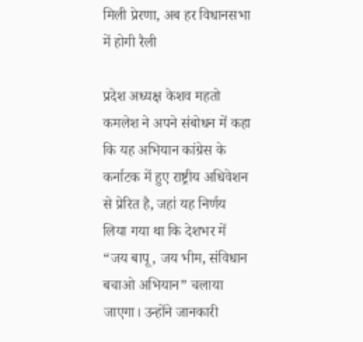मिली प्रेरणा, अब हर विधानसभा में होगी रैली

प्रदेश अध्यक्ष केशव महतो कमलेश ने अपने संबोधन में कहा कि यह अभियान कांग्रेस के कर्नाटक में हुए राष्ट्रीय अधिवेशन से प्रेरित है, जहां यह निर्णय लिया गया था कि देशभर में “जय बापू, जय भीम, संविधान बचाओ अभियान” चलाया जाएगा। उन्होंने जानकारी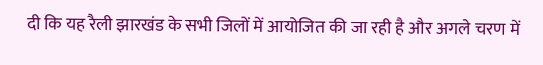दी कि यह रैली झारखंड के सभी जिलों में आयोजित की जा रही है और अगले चरण में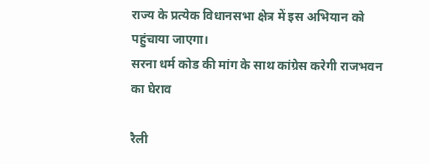राज्य के प्रत्येक विधानसभा क्षेत्र में इस अभियान को पहुंचाया जाएगा।
सरना धर्म कोड की मांग के साथ कांग्रेस करेगी राजभवन का घेराव

रैली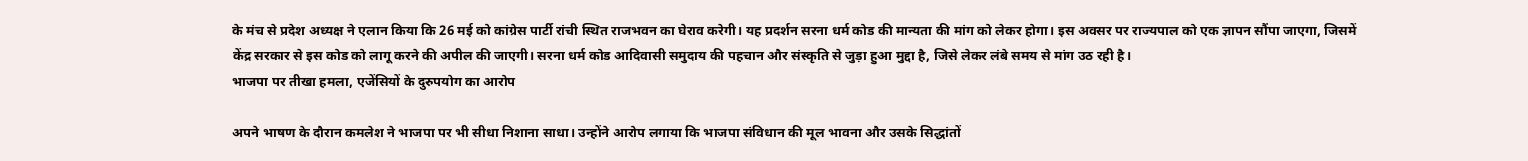के मंच से प्रदेश अध्यक्ष ने एलान किया कि 26 मई को कांग्रेस पार्टी रांची स्थित राजभवन का घेराव करेगी। यह प्रदर्शन सरना धर्म कोड की मान्यता की मांग को लेकर होगा। इस अवसर पर राज्यपाल को एक ज्ञापन सौंपा जाएगा, जिसमें केंद्र सरकार से इस कोड को लागू करने की अपील की जाएगी। सरना धर्म कोड आदिवासी समुदाय की पहचान और संस्कृति से जुड़ा हुआ मुद्दा है, जिसे लेकर लंबे समय से मांग उठ रही है।
भाजपा पर तीखा हमला, एजेंसियों के दुरुपयोग का आरोप

अपने भाषण के दौरान कमलेश ने भाजपा पर भी सीधा निशाना साधा। उन्होंने आरोप लगाया कि भाजपा संविधान की मूल भावना और उसके सिद्धांतों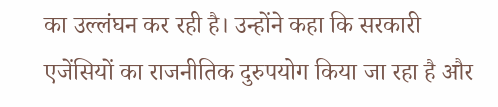का उल्लंघन कर रही है। उन्होंने कहा कि सरकारी एजेंसियों का राजनीतिक दुरुपयोग किया जा रहा है और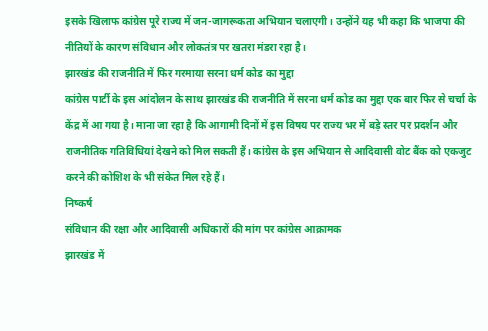इसके खिलाफ कांग्रेस पूरे राज्य में जन-जागरूकता अभियान चलाएगी। उन्होंने यह भी कहा कि भाजपा की नीतियों के कारण संविधान और लोकतंत्र पर खतरा मंडरा रहा है।
झारखंड की राजनीति में फिर गरमाया सरना धर्म कोड का मुद्दा
कांग्रेस पार्टी के इस आंदोलन के साथ झारखंड की राजनीति में सरना धर्म कोड का मुद्दा एक बार फिर से चर्चा के केंद्र में आ गया है। माना जा रहा है कि आगामी दिनों में इस विषय पर राज्य भर में बड़े स्तर पर प्रदर्शन और राजनीतिक गतिविधियां देखने को मिल सकती हैं। कांग्रेस के इस अभियान से आदिवासी वोट बैंक को एकजुट करने की कोशिश के भी संकेत मिल रहे हैं।
निष्कर्ष
संविधान की रक्षा और आदिवासी अधिकारों की मांग पर कांग्रेस आक्रामक
झारखंड में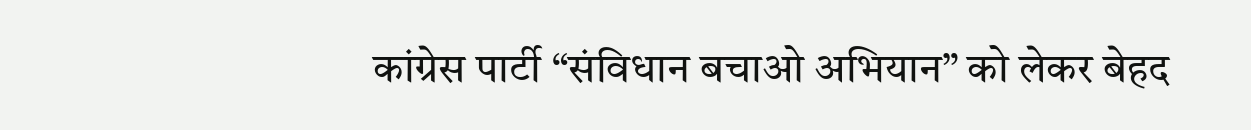कांग्रेस पार्टी “संविधान बचाओ अभियान” को लेकर बेहद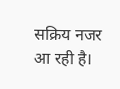सक्रिय नजर आ रही है।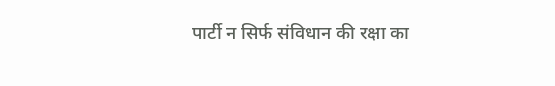पार्टी न सिर्फ संविधान की रक्षा का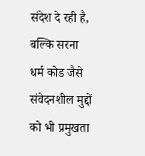संदेश दे रही है, बल्कि सरना धर्म कोड जैसे संवेदनशील मुद्दों को भी प्रमुखता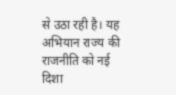से उठा रही है। यह अभियान राज्य की राजनीति को नई दिशा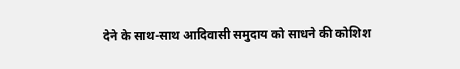देने के साथ-साथ आदिवासी समुदाय को साधने की कोशिश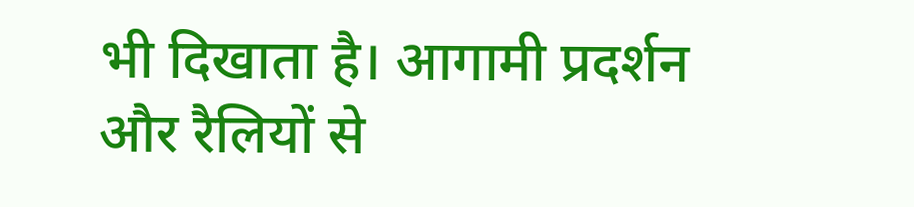भी दिखाता है। आगामी प्रदर्शन और रैलियों से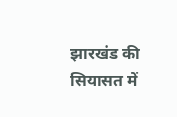झारखंड की सियासत में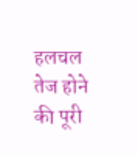हलचल तेज होने की पूरी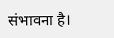संभावना है।